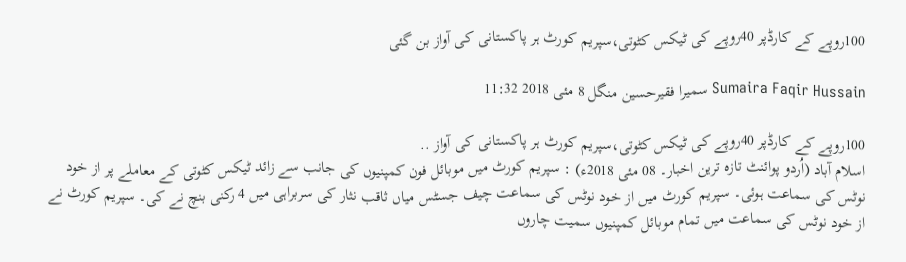100روپے کے کارڈپر 40روپے کی ٹیکس کٹوتی،سپریم کورٹ ہر پاکستانی کی آواز بن گئی

Sumaira Faqir Hussain سمیرا فقیرحسین منگل 8 مئی 2018 11:32

100روپے کے کارڈپر 40روپے کی ٹیکس کٹوتی،سپریم کورٹ ہر پاکستانی کی آواز ..
اسلام آباد (اُردو پوائنٹ تازہ ترین اخبار۔ 08 مئی 2018ء) : سپریم کورٹ میں موبائل فون کمپنیوں کی جانب سے زائد ٹیکس کٹوتی کے معاملے پر از خود نوٹس کی سماعت ہوئی۔ سپریم کورٹ میں از خود نوٹس کی سماعت چیف جسٹس میاں ثاقب نثار کی سربراہی میں 4 رکنی بنچ نے کی۔ سپریم کورٹ نے از خود نوٹس کی سماعت میں تمام موبائل کمپنیوں سمیت چاروں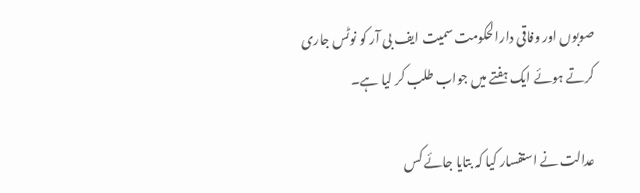صوبوں اور وفاقی دارالحکومت سمیت ایف بی آر کو نوٹس جاری کرتے ہوئے ایک ہفتے میں جواب طلب کر لیا ہے۔

عدالت نے استفسار کیا کہ بتایا جائے کس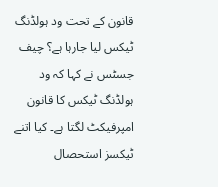قانون کے تحت ود ہولڈنگ ٹیکس لیا جارہا ہے؟ چیف جسٹس نے کہا کہ ود ہولڈنگ ٹیکس کا قانون امپرفیکٹ لگتا ہے۔ کیا اتنے ٹیکسز استحصال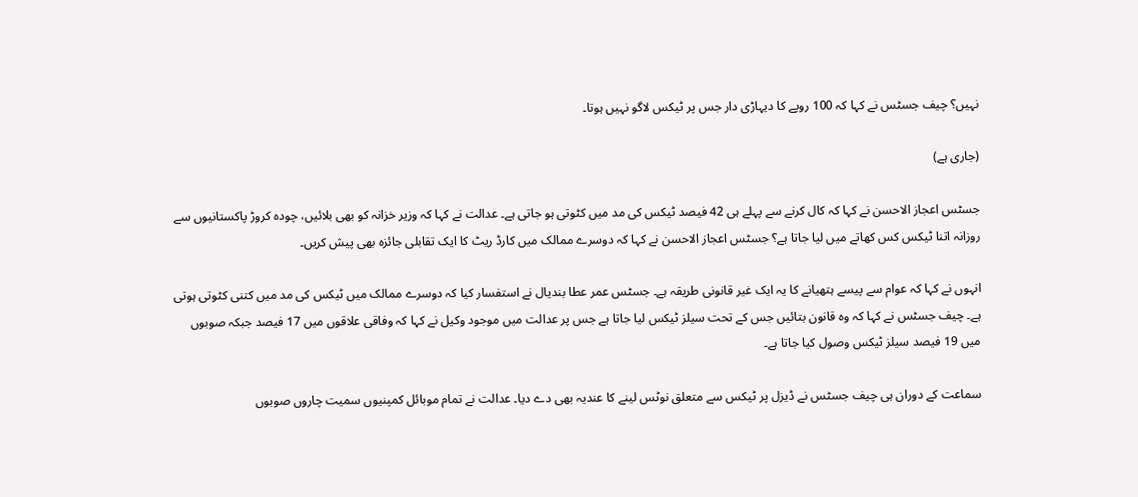نہیں؟ چیف جسٹس نے کہا کہ 100 روپے کا دیہاڑی دار جس پر ٹیکس لاگو نہیں ہوتا۔

(جاری ہے)

جسٹس اعجاز الاحسن نے کہا کہ کال کرنے سے پہلے ہی 42 فیصد ٹیکس کی مد میں کٹوتی ہو جاتی ہے۔ عدالت نے کہا کہ وزیر خزانہ کو بھی بلائیں، چودہ کروڑ پاکستانیوں سے روزانہ اتنا ٹیکس کس کھاتے میں لیا جاتا ہے؟ جسٹس اعجاز الاحسن نے کہا کہ دوسرے ممالک میں کارڈ ریٹ کا ایک تقابلی جائزہ بھی پیش کریں۔

انہوں نے کہا کہ عوام سے پیسے ہتھیانے کا یہ ایک غیر قانونی طریقہ ہے۔ جسٹس عمر عطا بندیال نے استفسار کیا کہ دوسرے ممالک میں ٹیکس کی مد میں کتنی کٹوتی ہوتی ہے۔ چیف جسٹس نے کہا کہ وہ قانون بتائیں جس کے تحت سیلز ٹیکس لیا جاتا ہے جس پر عدالت میں موجود وکیل نے کہا کہ وفاقی علاقوں میں 17 فیصد جبکہ صوبوں میں 19 فیصد سیلز ٹیکس وصول کیا جاتا ہے۔

سماعت کے دوران ہی چیف جسٹس نے ڈیزل پر ٹیکس سے متعلق نوٹس لینے کا عندیہ بھی دے دیا۔ عدالت نے تمام موبائل کمپنیوں سمیت چاروں صوبوں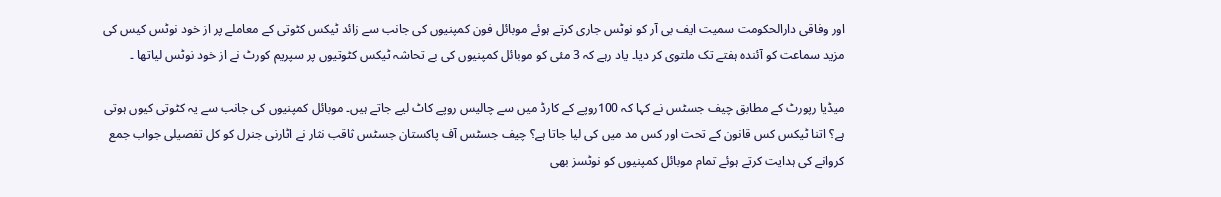اور وفاقی دارالحکومت سمیت ایف بی آر کو نوٹس جاری کرتے ہوئے موبائل فون کمپنیوں کی جانب سے زائد ٹیکس کٹوتی کے معاملے پر از خود نوٹس کیس کی مزید سماعت کو آئندہ ہفتے تک ملتوی کر دیا۔ یاد رہے کہ 3 مئی کو موبائل کمپنیوں کی بے تحاشہ ٹیکس کٹوتیوں پر سپریم کورٹ نے از خود نوٹس لیاتھا ۔

میڈیا رپورٹ کے مطابق چیف جسٹس نے کہا کہ 100روپے کے کارڈ میں سے چالیس روپے کاٹ لیے جاتے ہیں۔ موبائل کمپنیوں کی جانب سے یہ کٹوتی کیوں ہوتی ہے؟ اتنا ٹیکس کس قانون کے تحت اور کس مد میں کی لیا جاتا ہے؟ چیف جسٹس آف پاکستان جسٹس ثاقب نثار نے اٹارنی جنرل کو کل تفصیلی جواب جمع کروانے کی ہدایت کرتے ہوئے تمام موبائل کمپنیوں کو نوٹسز بھی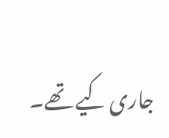جاری کیے تھے۔